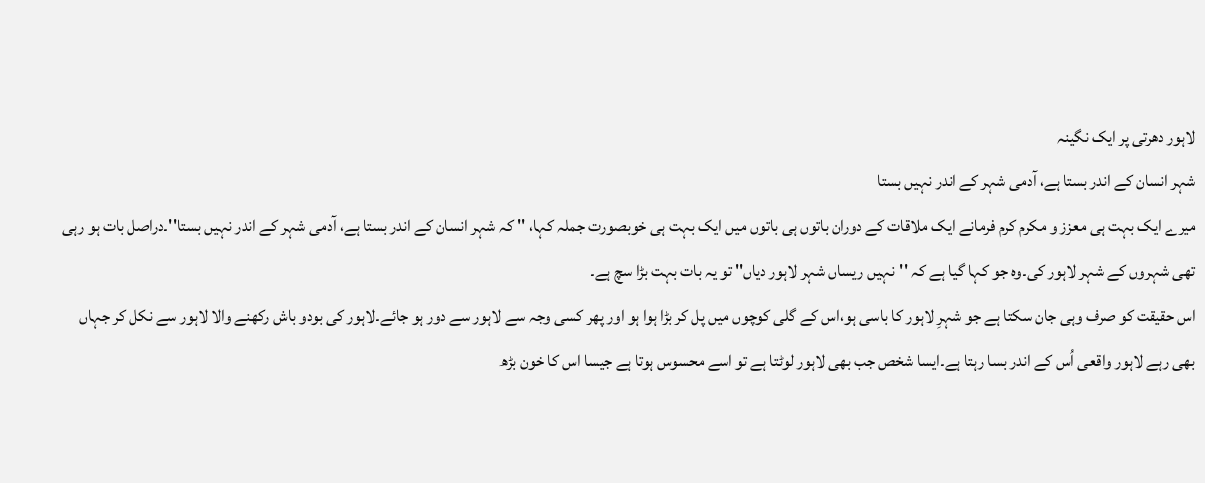لاہور دھرتی پر ایک نگینہ
شہر انسان کے اندر بستا ہے، آدمی شہر کے اندر نہیں بستا
میرے ایک بہت ہی معزز و مکرم کرم فرمانے ایک ملاقات کے دوران باتوں ہی باتوں میں ایک بہت ہی خوبصورت جملہ کہا، '' کہ شہر انسان کے اندر بستا ہے، آدمی شہر کے اندر نہیں بستا''۔دراصل بات ہو رہی تھی شہروں کے شہر لاہور کی۔وہ جو کہا گیا ہے کہ ''نہیں ریساں شہر لاہور دیاں'' تو یہ بات بہت بڑا سچ ہے۔
اس حقیقت کو صرف وہی جان سکتا ہے جو شہرِ لاہور کا باسی ہو،اس کے گلی کوچوں میں پل کر بڑا ہوا ہو اور پھر کسی وجہ سے لاہور سے دور ہو جائے۔لاہور کی بودو باش رکھنے والا لاہور سے نکل کر جہاں بھی رہے لاہور واقعی اُس کے اندر بسا رہتا ہے۔ایسا شخص جب بھی لاہور لوٹتا ہے تو اسے محسوس ہوتا ہے جیسا اس کا خون بڑھ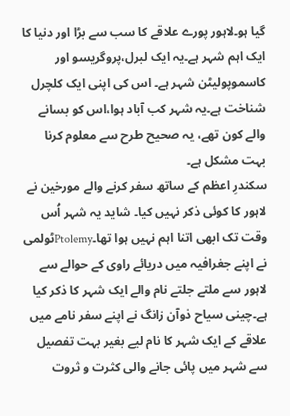گیا ہو۔لاہور پورے علاقے کا سب سے بڑا اور دنیا کا ایک اہم شہر ہے۔یہ ایک لبرل،پروگریسو اور کاسموپولیٹن شہر ہے۔ اس کی اپنی ایک کلچرل شناخت ہے۔یہ شہر کب آباد ہوا،اس کو بسانے والے کون تھے، یہ صحیح طرح سے معلوم کرنا بہت مشکل ہے۔
سکندرِ اعظم کے ساتھ سفر کرنے والے مورخین نے لاہور کا کوئی ذکر نہیں کیا۔ شاید یہ شہر اُس وقت تک ابھی اتنا اہم نہیں ہوا تھا۔Ptolemyٹولمی نے اپنے جغرافیہ میں دریائے راوی کے حوالے سے لاہور سے ملتے جلتے نام والے ایک شہر کا ذکر کیا ہے۔چینی سیاح ذوآن زانگ نے اپنے سفر نامے میں علاقے کے ایک شہر کا نام لیے بغیر بہت تفصیل سے شہر میں پائی جانے والی کثرت و ثروت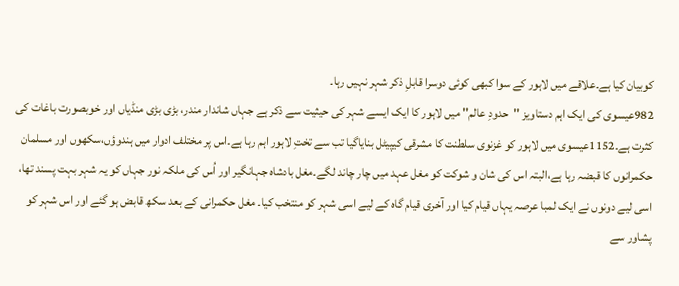کوبیان کیا ہے۔علاقے میں لاہور کے سوا کبھی کوئی دوسرا قابلِ ذکر شہر نہیں رہا۔
982عیسوی کی ایک اہم دستاویز ''حدودِ عالم'' میں لاہور کا ایک ایسے شہر کی حیثیت سے ذکر ہے جہاں شاندار مندر، بڑی بڑی منڈیاں اور خوبصورت باغات کی کثرت ہے۔1152عیسوی میں لاہور کو غزنوی سلطنت کا مشرقی کیپیٹل بنایاگیا تب سے تختِ لاہور اہم رہا ہے۔اس پر مختلف ادوار میں ہندوؤں،سکھوں اور مسلمان حکمرانوں کا قبضہ رہا ہے،البتہ اس کی شان و شوکت کو مغل عہد میں چار چاند لگے۔مغل بادشاہ جہانگیر اور اُس کی ملکہ نور جہاں کو یہ شہر بہت پسند تھا، اسی لیے دونوں نے ایک لمبا عرصہ یہاں قیام کیا اور آخری قیام گاہ کے لیے اسی شہر کو منتخب کیا۔ مغل حکمرانی کے بعد سکھ قابض ہو گئے اور اس شہر کو پشاور سے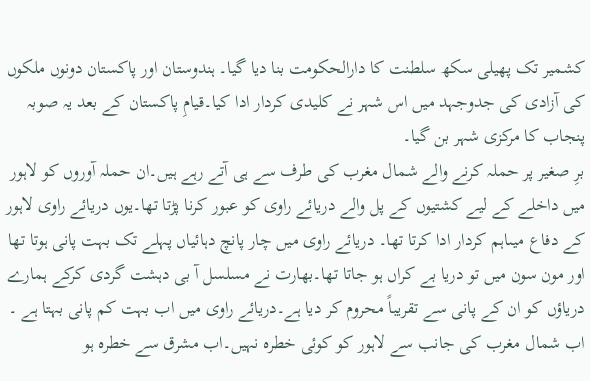کشمیر تک پھیلی سکھ سلطنت کا دارالحکومت بنا دیا گیا۔ ہندوستان اور پاکستان دونوں ملکوں کی آزادی کی جدوجہد میں اس شہر نے کلیدی کردار ادا کیا۔قیامِ پاکستان کے بعد یہ صوبہ پنجاب کا مرکزی شہر بن گیا۔
برِ صغیر پر حملہ کرنے والے شمال مغرب کی طرف سے ہی آتے رہے ہیں۔ان حملہ آوروں کو لاہور میں داخلے کے لیے کشتیوں کے پل والے دریائے راوی کو عبور کرنا پڑتا تھا۔یوں دریائے راوی لاہور کے دفاع میںاہم کردار ادا کرتا تھا۔ دریائے راوی میں چار پانچ دہائیاں پہلے تک بہت پانی ہوتا تھا اور مون سون میں تو دریا بے کراں ہو جاتا تھا۔بھارت نے مسلسل آ بی دہشت گردی کرکے ہمارے دریاؤں کو ان کے پانی سے تقریباً محروم کر دیا ہے۔دریائے راوی میں اب بہت کم پانی بہتا ہے ۔ اب شمال مغرب کی جانب سے لاہور کو کوئی خطرہ نہیں۔اب مشرق سے خطرہ ہو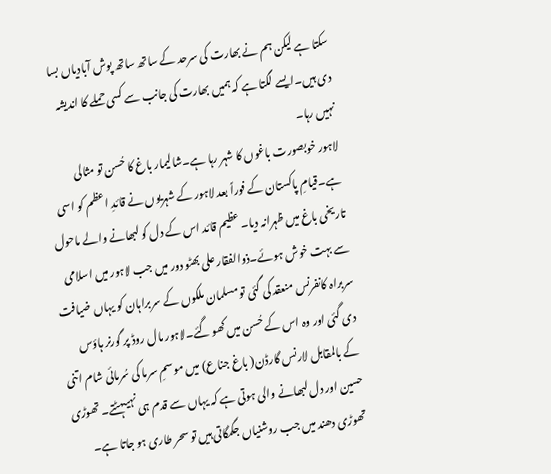سکتا ہے لیکن ہم نے بھارت کی سرحد کے ساتھ ساتھ پوش آبادیاں بسا دی ہیں۔ایسے لگتا ہے کہ ہمیں بھارت کی جانب سے کسی حملے کا اندیشہ نہیں رہا۔
لاہور خوبصورت باغوں کا شہر رہا ہے۔شالیمار باغ کا حُسن تو مثالی ہے۔قیامِ پاکستان کے فوراً بعد لاہور کے شہریوں نے قائدِ اعظم کو اسی تاریخی باغ میں ظہرانہ دیا۔ عظیم قائد اس کے دل کو لبھانے والے ماحول سے بہت خوش ہوئے۔ذوالفقار علی بھٹو دور میں جب لاہور میں اسلامی سربراہ کانفرنس منعقد کی گئی تو مسلمان ملکوں کے سربراہان کو یہاں ضیافت دی گئی اور وہ اس کے حُسن میں کھو گئے۔لاہور مال روڈ پر گورنر ہاؤس کے بالمقابل لارنس گارڈن( باغ جناع) میں موسمِ سرما کی سُرمائی شام اتنی حسین اور دل لبھانے والی ہوتی ہے کہ یہاں سے قدم ہی نہیںہٹتے۔ تھوڑی تھوڑی دھند میں جب روشنیاں جگمگاتی ہیں تو سحر طاری ہو جاتا ہے۔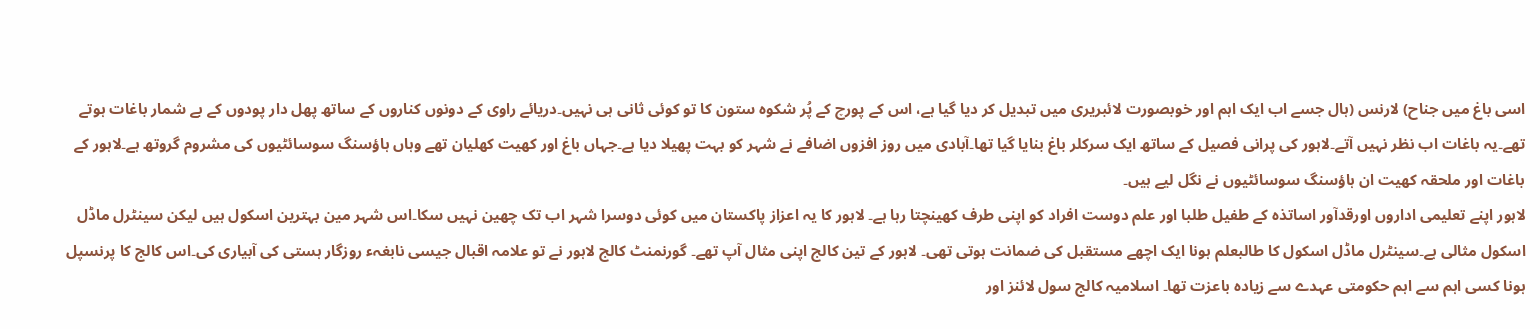اسی باغ میں جناح) لارنس (ہال جسے اب ایک اہم اور خوبصورت لائبریری میں تبدیل کر دیا گیا ہے، اس کے پورچ کے پُر شکوہ ستون کا تو کوئی ثانی ہی نہیں۔دریائے راوی کے دونوں کناروں کے ساتھ پھل دار پودوں کے بے شمار باغات ہوتے تھے۔یہ باغات اب نظر نہیں آتے۔لاہور کی پرانی فصیل کے ساتھ ایک سرکلر باغ بنایا گیا تھا۔آبادی میں روز افزوں اضافے نے شہر کو بہت پھیلا دیا ہے۔جہاں باغ اور کھیت کھلیان تھے وہاں ہاؤسنگ سوسائٹیوں کی مشروم گروتھ ہے۔لاہور کے باغات اور ملحقہ کھیت ان ہاؤسنگ سوسائٹیوں نے نگل لیے ہیں۔
لاہور اپنے تعلیمی اداروں اورقدآور اساتذہ کے طفیل طلبا اور علم دوست افراد کو اپنی طرف کھینچتا رہا ہے۔ لاہور کا یہ اعزاز پاکستان میں کوئی دوسرا شہر اب تک چھین نہیں سکا۔اس شہر مین بہترین اسکول ہیں لیکن سینٹرل ماڈل اسکول مثالی ہے۔سینٹرل ماڈل اسکول کا طالبعلم ہونا ایک اچھے مستقبل کی ضمانت ہوتی تھی۔ لاہور کے تین کالج اپنی مثال آپ تھے۔ گورنمنٹ کالج لاہور نے تو علامہ اقبال جیسی نابغہء روزگار ہستی کی آبیاری کی۔اس کالج کا پرنسپل ہونا کسی اہم سے اہم حکومتی عہدے سے زیادہ باعزت تھا۔ اسلامیہ کالج سول لائنز اور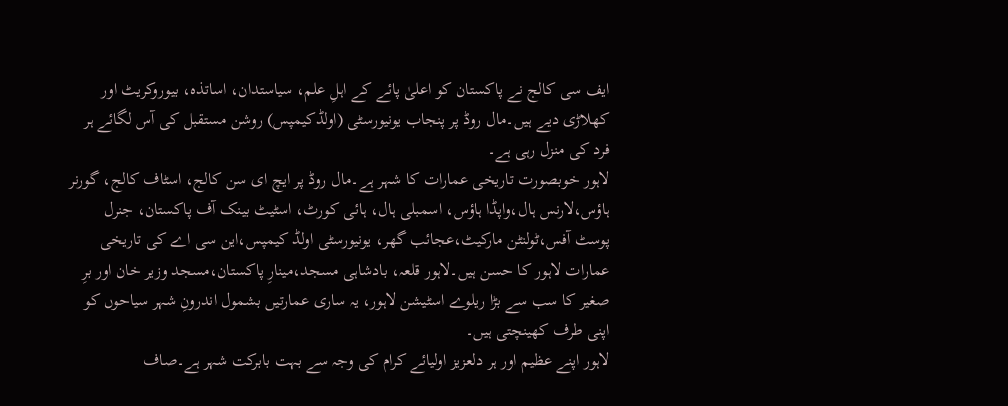ایف سی کالج نے پاکستان کو اعلیٰ پائے کے اہلِ علم، سیاستدان، اساتذہ، بیوروکریٹ اور کھلاڑی دیے ہیں۔مال روڈ پر پنجاب یونیورسٹی (اولڈکیمپس) روشن مستقبل کی آس لگائے ہر فرد کی منزل رہی ہے۔
لاہور خوبصورت تاریخی عمارات کا شہر ہے۔مال روڈ پر ایچ ای سن کالج، اسٹاف کالج، گورنر ہاؤس،لارنس ہال،واپڈا ہاؤس، اسمبلی ہال، ہائی کورٹ، اسٹیٹ بینک آف پاکستان، جنرل پوسٹ آفس،ٹولنٹن مارکیٹ،عجائب گھر، یونیورسٹی اولڈ کیمپس،این سی اے کی تاریخی عمارات لاہور کا حسن ہیں۔لاہور قلعہ، بادشاہی مسجد،مینارِ پاکستان،مسجد وزیر خان اور برِ صغیر کا سب سے بڑا ریلوے اسٹیشن لاہور، یہ ساری عمارتیں بشمول اندرونِ شہر سیاحوں کو اپنی طرف کھینچتی ہیں۔
لاہور اپنے عظیم اور ہر دلعزیز اولیائے کرام کی وجہ سے بہت بابرکت شہر ہے۔صاف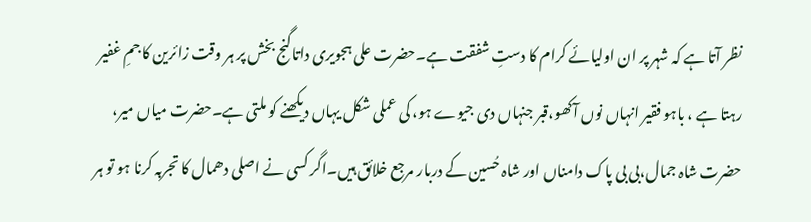نظر آتا ہے کہ شہر پر ان اولیائے کرام کا دستِ شفقت ہے۔حضرت علی ہجویری داتاگنج بخش پر ہر وقت زائرین کا جمِ غفیر رہتا ہے ، باہو فقیر انہاں نوں آکھو،قبر جنہاں دی جیوے ہو، کی عملی شکل یہاں دیکھنے کو ملتی ہے۔حضرت میاں میر، حضرت شاہ جمال،بی بی پاک دامناں اور شاہ حُسین کے دربار مرجع خلائق ہیں۔اگر کسی نے اصلی دھمال کا تجربہ کرنا ہو تو ہر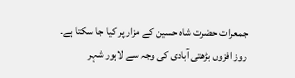جمعرات حضرت شاہ حسین کے مزار پر کیا جا سکتا ہے۔
روز افزوں بڑھتی آبادی کی وجہ سے لاہور شہر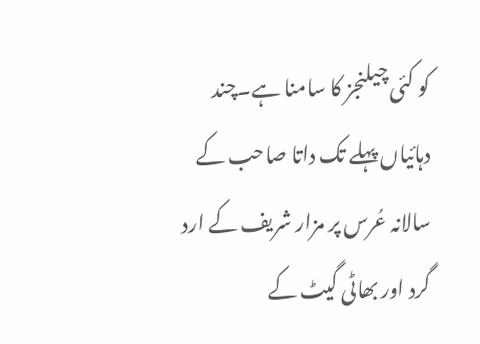کو کئی چیلنجز کا سامنا ہے۔چند دہائیاں پہلے تک داتا صاحب کے سالانہ عُرس پر مزار شریف کے ارد گرد اور بھاٹی گیٹ کے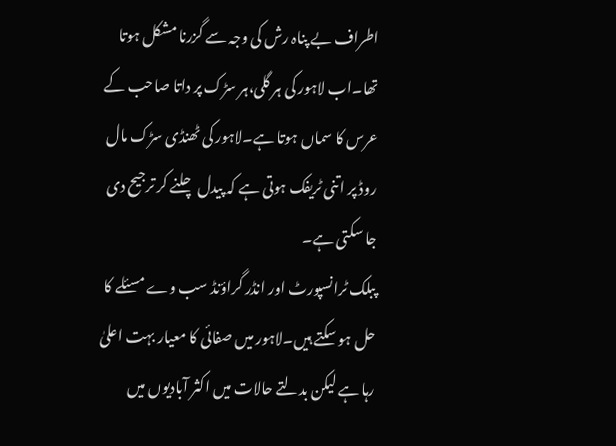اطراف بے پناہ رش کی وجہ سے گزرنا مشکل ہوتا تھا۔اب لاہور کی ہر گلی،ہر سڑک پر داتا صاحب کے عرس کا سماں ہوتا ہے۔لاہور کی ٹھنڈی سڑک مال روڈ پر اتنی ٹریفک ہوتی ہے کہ پیدل چلنے کر ترجیح دی جا سکتی ہے۔
پبلک ٹرانسپورٹ اور انڈر گراؤنڈ سب وے مسئلے کا حل ہو سکتے ہیں۔لاہور میں صفائی کا معیار بہت اعلیٰ رہا ہے لیکن بدلتے حالات میں اکثر آبادیوں میں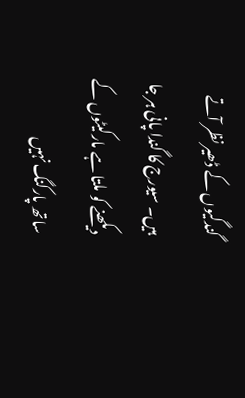گندگیوں کے ڈھیر نظر آتے ہیں۔ سیورج کا گندا پانی ہر جا دیکھنے کو ملتا ہے مارکیٹوں کے ساتھ پارکنگ نہیں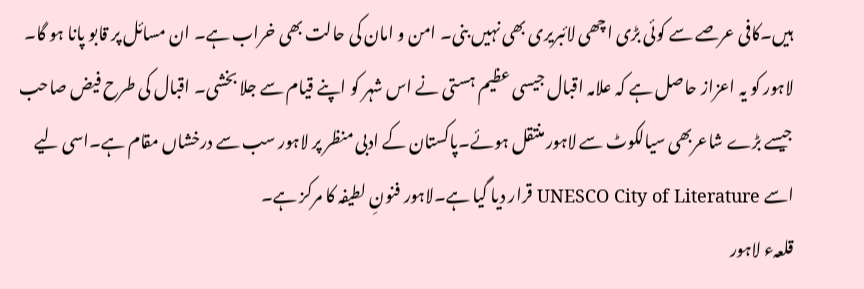ہیں۔کافی عرصے سے کوئی بڑی اچھی لائبریری بھی نہیں بنی۔ امن و امان کی حالت بھی خراب ہے۔ ان مسائل پر قابو پانا ہو گا۔
لاہور کو یہ اعزاز حاصل ہے کہ علامہ اقبال جیسی عظیم ہستی نے اس شہر کو اپنے قیام سے جلا بخشی۔ اقبال کی طرح فیض صاحب جیسے بڑے شاعربھی سیالکوٹ سے لاہور منتقل ہوئے۔پاکستان کے ادبی منظر پر لاہور سب سے درخشاں مقام ہے۔اسی لیے اسے UNESCO City of Literature قرار دیا گیا ہے۔لاہور فنونِ لطیفہ کا مرکز ہے۔
قلعہء لاہور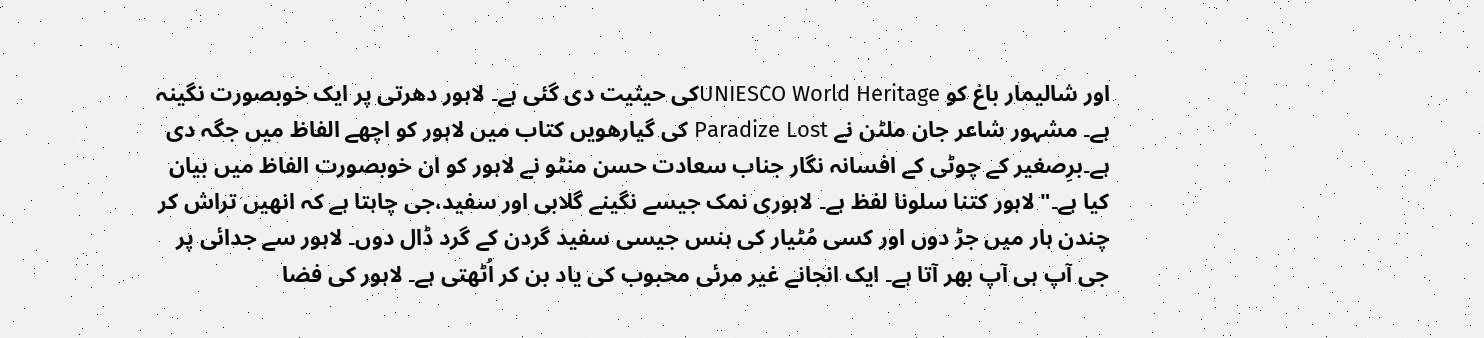اور شالیمار باغ کو UNIESCO World Heritageکی حیثیت دی گئی ہے۔ لاہور دھرتی پر ایک خوبصورت نگینہ ہے۔ مشہور شاعر جان ملٹن نے Paradize Lost کی گیارھویں کتاب میں لاہور کو اچھے الفاظ میں جگہ دی ہے۔برِصغیر کے چوٹی کے افسانہ نگار جناب سعادت حسن منٹو نے لاہور کو ان خوبصورت الفاظ میں بیان کیا ہے۔"لاہور کتنا سلونا لفظ ہے۔ لاہوری نمک جیسے نگینے گلابی اور سفید،جی چاہتا ہے کہ انھیں تراش کر چندن ہار میں جڑ دوں اور کسی مُٹیار کی ہنس جیسی سفید گردن کے گرد ڈال دوں۔ لاہور سے جدائی پر جی آپ ہی آپ بھر آتا ہے۔ ایک انجانے غیر مرئی محبوب کی یاد بن کر اُٹھتی ہے۔ لاہور کی فضا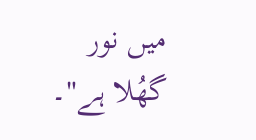میں نور گھُلا ہے"۔